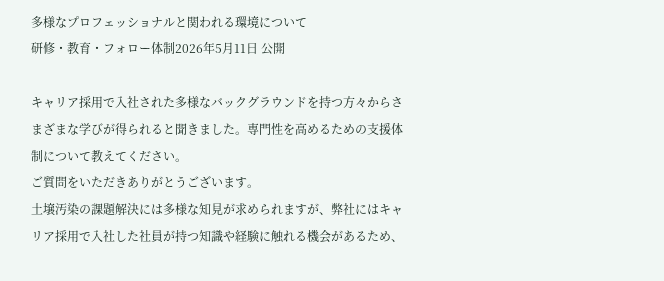多様なプロフェッショナルと関われる環境について
研修・教育・フォロー体制2026年5月11日 公開

キャリア採用で入社された多様なバックグラウンドを持つ方々からさまざまな学びが得られると聞きました。専門性を高めるための支援体制について教えてください。
ご質問をいただきありがとうございます。
土壌汚染の課題解決には多様な知見が求められますが、弊社にはキャリア採用で入社した社員が持つ知識や経験に触れる機会があるため、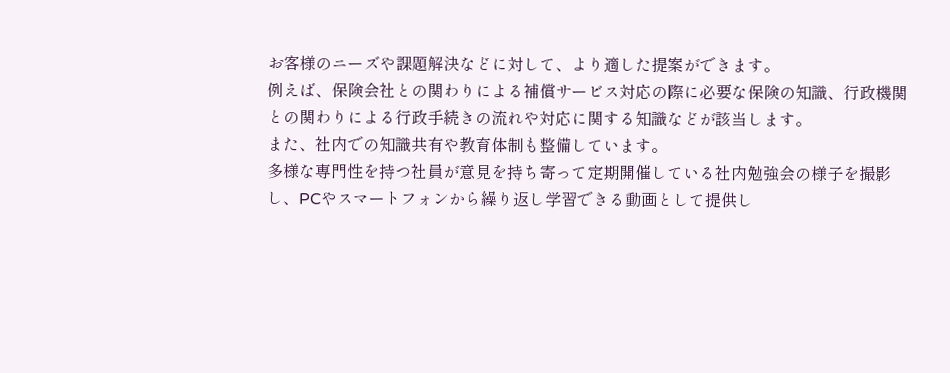お客様のニーズや課題解決などに対して、より適した提案ができます。
例えば、保険会社との関わりによる補償サービス対応の際に必要な保険の知識、行政機関との関わりによる行政手続きの流れや対応に関する知識などが該当します。
また、社内での知識共有や教育体制も整備しています。
多様な専門性を持つ社員が意見を持ち寄って定期開催している社内勉強会の様子を撮影し、PCやスマートフォンから繰り返し学習できる動画として提供し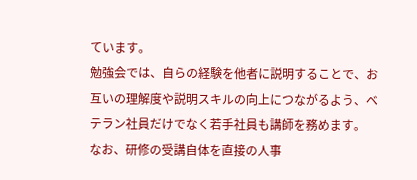ています。
勉強会では、自らの経験を他者に説明することで、お互いの理解度や説明スキルの向上につながるよう、ベテラン社員だけでなく若手社員も講師を務めます。
なお、研修の受講自体を直接の人事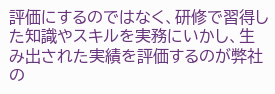評価にするのではなく、研修で習得した知識やスキルを実務にいかし、生み出された実績を評価するのが弊社の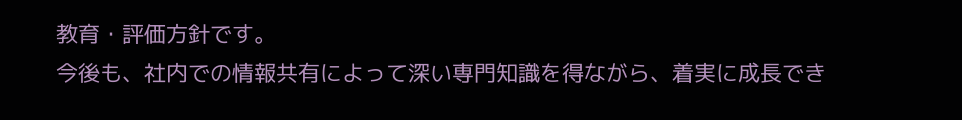教育・評価方針です。
今後も、社内での情報共有によって深い専門知識を得ながら、着実に成長でき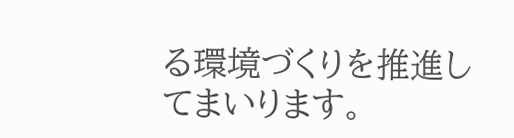る環境づくりを推進してまいります。